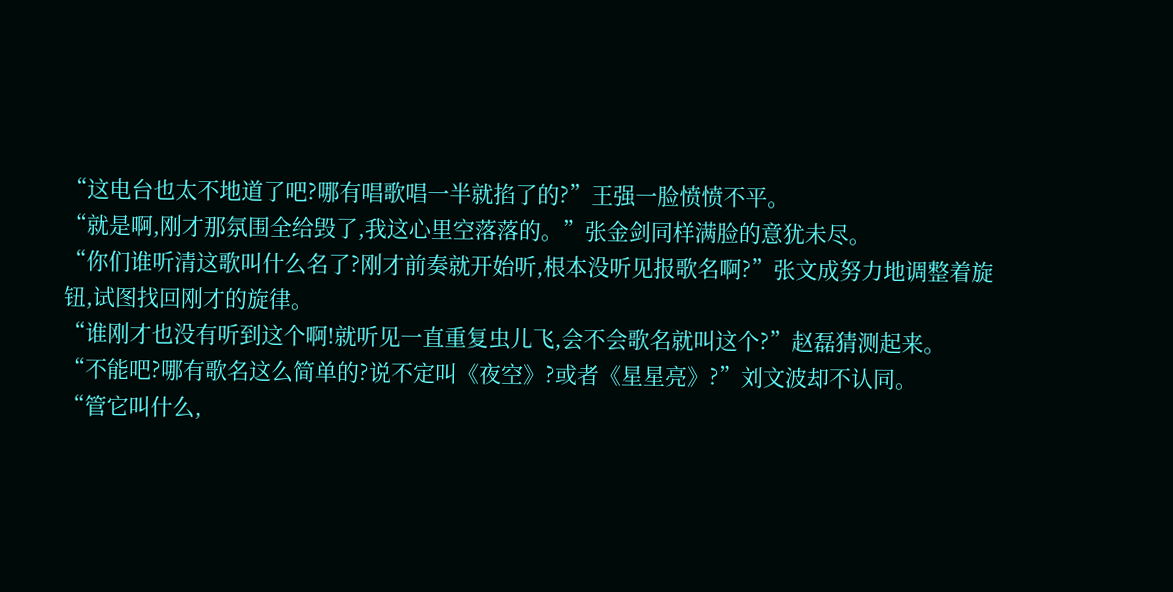“这电台也太不地道了吧?哪有唱歌唱一半就掐了的?”王强一脸愤愤不平。
“就是啊,刚才那氛围全给毁了,我这心里空落落的。”张金剑同样满脸的意犹未尽。
“你们谁听清这歌叫什么名了?刚才前奏就开始听,根本没听见报歌名啊?”张文成努力地调整着旋钮,试图找回刚才的旋律。
“谁刚才也没有听到这个啊!就听见一直重复虫儿飞,会不会歌名就叫这个?”赵磊猜测起来。
“不能吧?哪有歌名这么简单的?说不定叫《夜空》?或者《星星亮》?”刘文波却不认同。
“管它叫什么,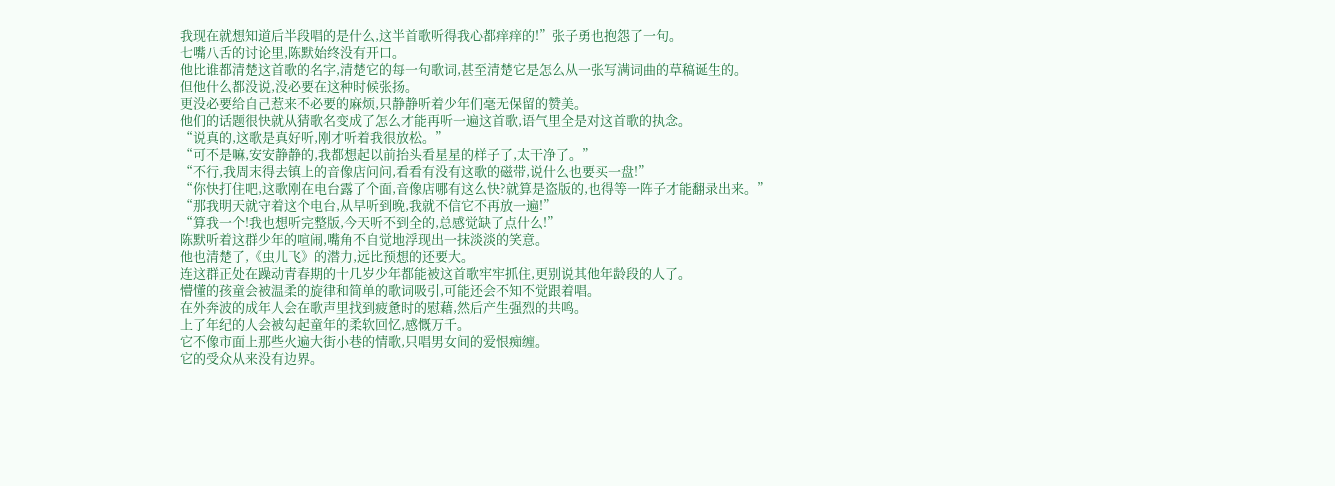我现在就想知道后半段唱的是什么,这半首歌听得我心都痒痒的!”张子勇也抱怨了一句。
七嘴八舌的讨论里,陈默始终没有开口。
他比谁都清楚这首歌的名字,清楚它的每一句歌词,甚至清楚它是怎么从一张写满词曲的草稿诞生的。
但他什么都没说,没必要在这种时候张扬。
更没必要给自己惹来不必要的麻烦,只静静听着少年们毫无保留的赞美。
他们的话题很快就从猜歌名变成了怎么才能再听一遍这首歌,语气里全是对这首歌的执念。
“说真的,这歌是真好听,刚才听着我很放松。”
“可不是嘛,安安静静的,我都想起以前抬头看星星的样子了,太干净了。”
“不行,我周末得去镇上的音像店问问,看看有没有这歌的磁带,说什么也要买一盘!”
“你快打住吧,这歌刚在电台露了个面,音像店哪有这么快?就算是盗版的,也得等一阵子才能翻录出来。”
“那我明天就守着这个电台,从早听到晚,我就不信它不再放一遍!”
“算我一个!我也想听完整版,今天听不到全的,总感觉缺了点什么!”
陈默听着这群少年的喧闹,嘴角不自觉地浮现出一抹淡淡的笑意。
他也清楚了,《虫儿飞》的潜力,远比预想的还要大。
连这群正处在躁动青春期的十几岁少年都能被这首歌牢牢抓住,更别说其他年龄段的人了。
懵懂的孩童会被温柔的旋律和简单的歌词吸引,可能还会不知不觉跟着唱。
在外奔波的成年人会在歌声里找到疲惫时的慰藉,然后产生强烈的共鸣。
上了年纪的人会被勾起童年的柔软回忆,感慨万千。
它不像市面上那些火遍大街小巷的情歌,只唱男女间的爱恨痴缠。
它的受众从来没有边界。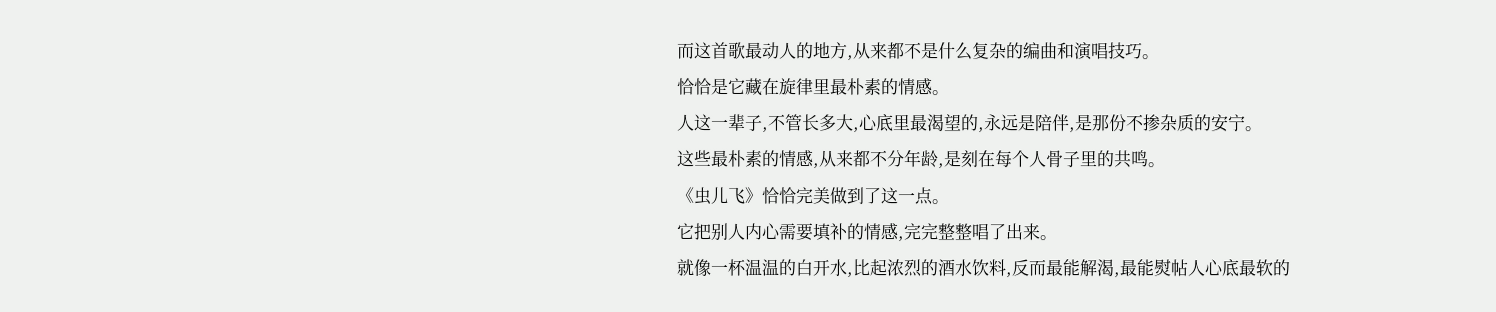而这首歌最动人的地方,从来都不是什么复杂的编曲和演唱技巧。
恰恰是它藏在旋律里最朴素的情感。
人这一辈子,不管长多大,心底里最渴望的,永远是陪伴,是那份不掺杂质的安宁。
这些最朴素的情感,从来都不分年龄,是刻在每个人骨子里的共鸣。
《虫儿飞》恰恰完美做到了这一点。
它把别人内心需要填补的情感,完完整整唱了出来。
就像一杯温温的白开水,比起浓烈的酒水饮料,反而最能解渴,最能熨帖人心底最软的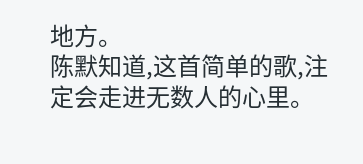地方。
陈默知道,这首简单的歌,注定会走进无数人的心里。